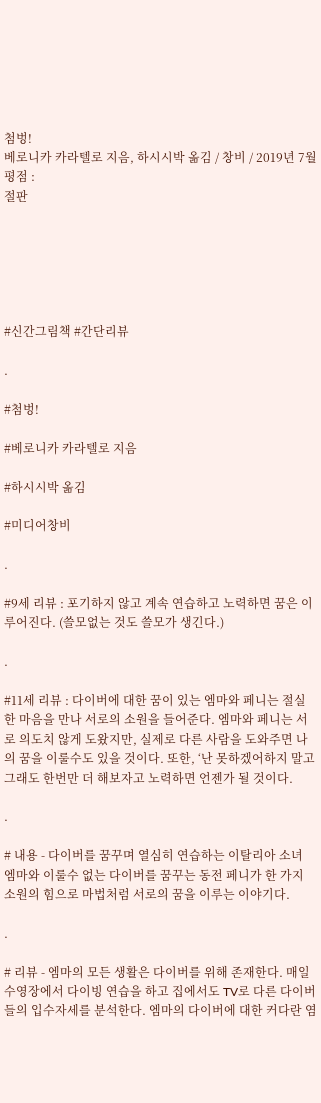첨벙!
베로니카 카라텔로 지음, 하시시박 옮김 / 창비 / 2019년 7월
평점 :
절판






#신간그림책 #간단리뷰

.

#첨벙!

#베로니카 카라텔로 지음

#하시시박 옮김

#미디어창비

.

#9세 리뷰 : 포기하지 않고 계속 연습하고 노력하면 꿈은 이루어진다. (쓸모없는 것도 쓸모가 생긴다.)

.

#11세 리뷰 : 다이버에 대한 꿈이 있는 엠마와 페니는 절실한 마음을 만나 서로의 소원을 들어준다. 엠마와 페니는 서로 의도치 않게 도왔지만, 실제로 다른 사람을 도와주면 나의 꿈을 이룰수도 있을 것이다. 또한, ‘난 못하겠어하지 말고 그래도 한번만 더 해보자고 노력하면 언젠가 될 것이다.

.

# 내용 - 다이버를 꿈꾸며 열심히 연습하는 이탈리아 소녀 엠마와 이룰수 없는 다이버를 꿈꾸는 동전 페니가 한 가지 소원의 힘으로 마법처럼 서로의 꿈을 이루는 이야기다.

.

# 리뷰 - 엠마의 모든 생활은 다이버를 위해 존재한다. 매일 수영장에서 다이빙 연습을 하고 집에서도 TV로 다른 다이버들의 입수자세를 분석한다. 엠마의 다이버에 대한 커다란 염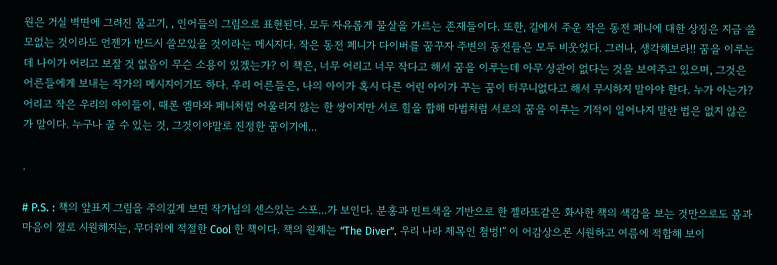원은 거실 벽면에 그려진 물고기, , 인어들의 그림으로 표현된다. 모두 자유롭게 물살을 가르는 존재들이다. 또한, 길에서 주운 작은 동전 페니에 대한 상징은 지금 쓸모없는 것이라도 언젠가 반드시 쓸모있을 것이라는 메시지다. 작은 동전 페니가 다이버를 꿈꾸자 주변의 동전들은 모두 비웃었다. 그러나, 생각해보라!! 꿈을 이루는데 나이가 어리고 보잘 것 없음이 무슨 소용이 있겠는가? 이 책은, 너무 어리고 너무 작다고 해서 꿈을 이루는데 아무 상관이 없다는 것을 보여주고 있으며, 그것은 어른들에게 보내는 작가의 메시지이기도 하다. 우리 어른들은, 나의 아이가 혹시 다른 어린 아이가 꾸는 꿈이 터무니없다고 해서 무시하지 말아야 한다. 누가 아는가? 어리고 작은 우리의 아이들이, 때론 엠마와 페니처럼 어울리지 않는 한 쌍이지만 서로 힘을 합해 마법처럼 서로의 꿈을 이루는 기적이 일어나지 말란 법은 없지 않은가 말이다. 누구나 꿀 수 있는 것, 그것이야말로 진정한 꿈이기에...

.

# P.S. : 책의 앞표지 그림을 주의깊게 보면 작가님의 센스있는 스포...가 보인다. 분홍과 민트색을 기반으로 한 젤라또같은 화사한 책의 색감을 보는 것만으로도 몸과 마음이 절로 시원해지는, 무더위에 적절한 Cool 한 책이다. 책의 원제는 “The Diver”. 우리 나라 제목인 첨벙!” 이 어감상으론 시원하고 여름에 적합해 보이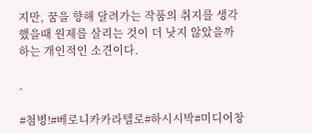지만, 꿈을 향해 달려가는 작품의 취지를 생각했을때 원제를 살리는 것이 더 낫지 않았을까 하는 개인적인 소견이다.

.

#첨벙!#베로니카카라텔로#하시시박#미디어창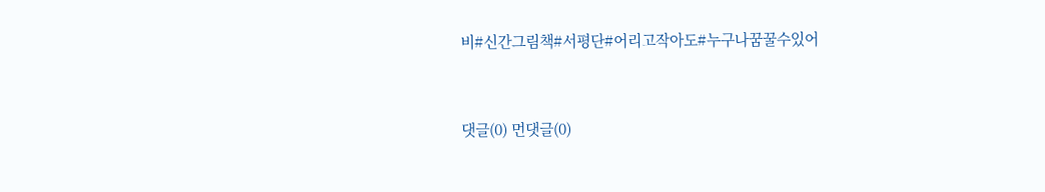비#신간그림책#서평단#어리고작아도#누구나꿈꿀수있어


댓글(0) 먼댓글(0)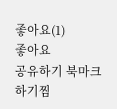좋아요(1)
좋아요
공유하기 북마크하기찜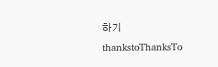하기 thankstoThanksTo